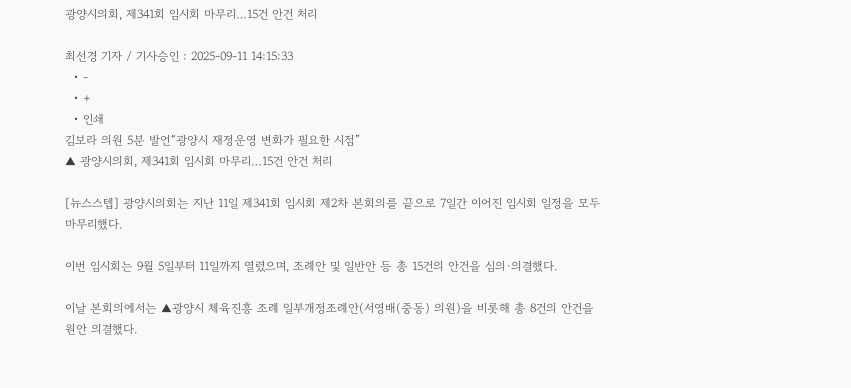광양시의회, 제341회 임시회 마무리…15건 안건 처리

최선경 기자 / 기사승인 : 2025-09-11 14:15:33
  • -
  • +
  • 인쇄
김보라 의원 5분 발언“광양시 재정운영 변화가 필요한 시점”
▲ 광양시의회, 제341회 임시회 마무리…15건 안건 처리

[뉴스스텝] 광양시의회는 지난 11일 제341회 임시회 제2차 본회의를 끝으로 7일간 이어진 임시회 일정을 모두 마무리했다.

이번 임시회는 9월 5일부터 11일까지 열렸으며, 조례안 및 일반안 등 총 15건의 안건을 심의·의결했다.

이날 본회의에서는 ▲광양시 체육진흥 조례 일부개정조례안(서영배(중동) 의원)을 비롯해 총 8건의 안건을 원안 의결했다.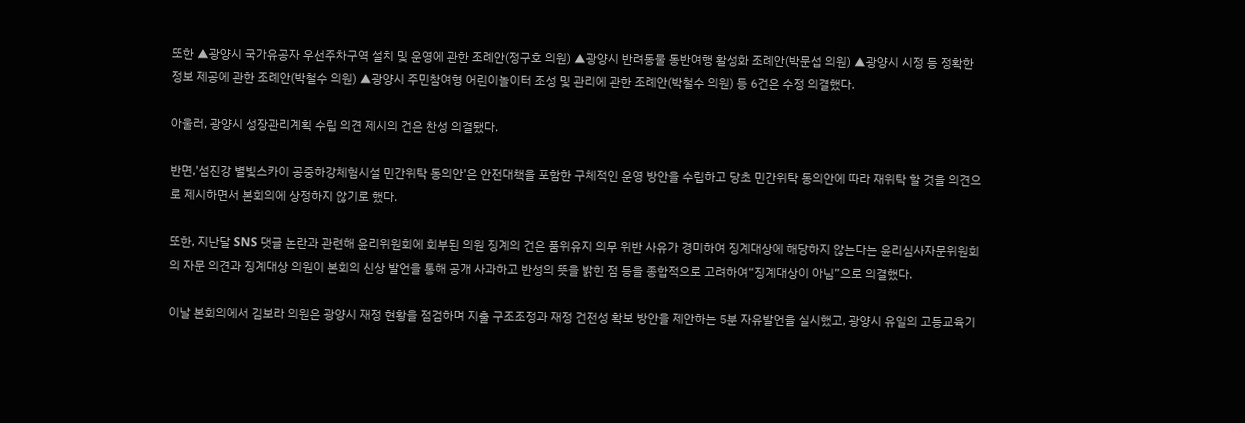또한 ▲광양시 국가유공자 우선주차구역 설치 및 운영에 관한 조례안(정구호 의원) ▲광양시 반려동물 동반여행 활성화 조례안(박문섭 의원) ▲광양시 시정 등 정확한 정보 제공에 관한 조례안(박철수 의원) ▲광양시 주민참여형 어린이놀이터 조성 및 관리에 관한 조례안(박철수 의원) 등 6건은 수정 의결했다.

아울러, 광양시 성장관리계획 수립 의견 제시의 건은 찬성 의결됐다.

반면,'섬진강 별빛스카이 공중하강체험시설 민간위탁 동의안'은 안전대책을 포함한 구체적인 운영 방안을 수립하고 당초 민간위탁 동의안에 따라 재위탁 할 것을 의견으로 제시하면서 본회의에 상정하지 않기로 했다.

또한, 지난달 SNS 댓글 논란과 관련해 윤리위원회에 회부된 의원 징계의 건은 품위유지 의무 위반 사유가 경미하여 징계대상에 해당하지 않는다는 윤리심사자문위원회의 자문 의견과 징계대상 의원이 본회의 신상 발언을 통해 공개 사과하고 반성의 뜻을 밝힌 점 등을 종합적으로 고려하여“징계대상이 아님”으로 의결했다.

이날 본회의에서 김보라 의원은 광양시 재정 현황을 점검하며 지출 구조조정과 재정 건전성 확보 방안을 제안하는 5분 자유발언을 실시했고, 광양시 유일의 고등교육기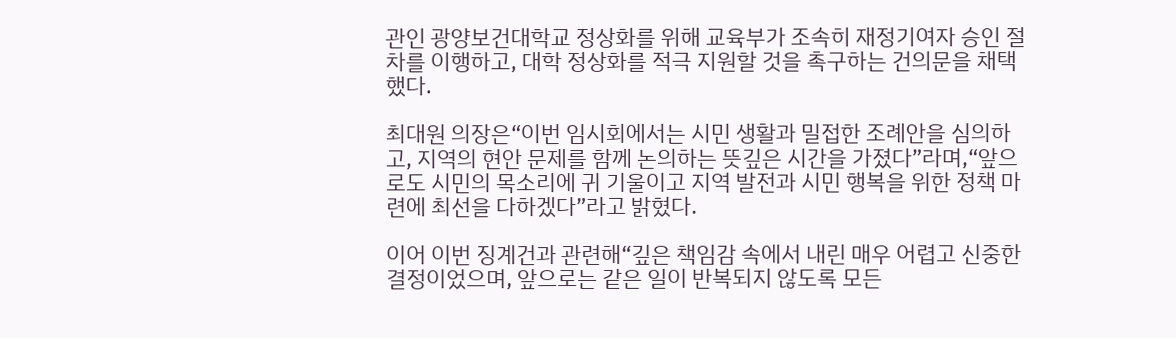관인 광양보건대학교 정상화를 위해 교육부가 조속히 재정기여자 승인 절차를 이행하고, 대학 정상화를 적극 지원할 것을 촉구하는 건의문을 채택했다.

최대원 의장은“이번 임시회에서는 시민 생활과 밀접한 조례안을 심의하고, 지역의 현안 문제를 함께 논의하는 뜻깊은 시간을 가졌다”라며,“앞으로도 시민의 목소리에 귀 기울이고 지역 발전과 시민 행복을 위한 정책 마련에 최선을 다하겠다”라고 밝혔다.

이어 이번 징계건과 관련해“깊은 책임감 속에서 내린 매우 어렵고 신중한 결정이었으며, 앞으로는 같은 일이 반복되지 않도록 모든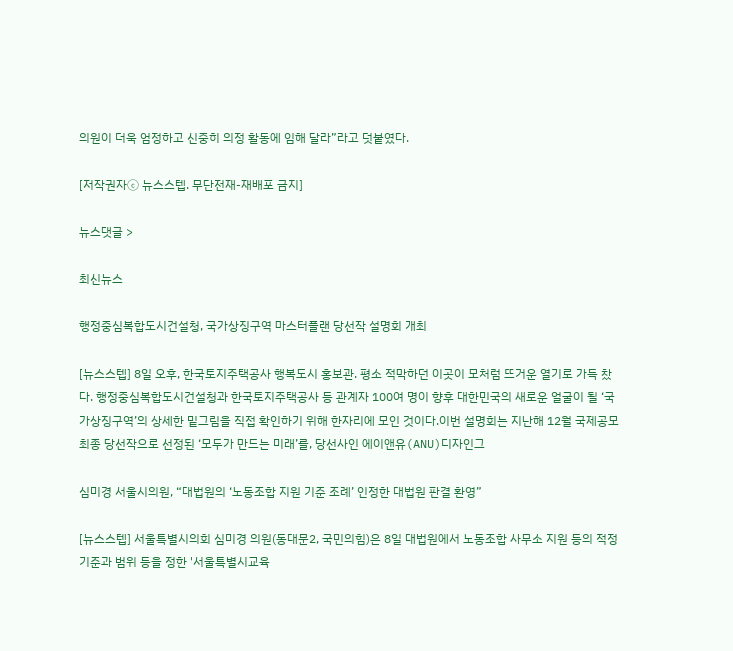의원이 더욱 엄정하고 신중히 의정 활동에 임해 달라”라고 덧붙였다.

[저작권자ⓒ 뉴스스텝. 무단전재-재배포 금지]

뉴스댓글 >

최신뉴스

행정중심복합도시건설청, 국가상징구역 마스터플랜 당선작 설명회 개최

[뉴스스텝] 8일 오후, 한국토지주택공사 행복도시 홍보관. 평소 적막하던 이곳이 모처럼 뜨거운 열기로 가득 찼다. 행정중심복합도시건설청과 한국토지주택공사 등 관계자 100여 명이 향후 대한민국의 새로운 얼굴이 될 ‘국가상징구역’의 상세한 밑그림을 직접 확인하기 위해 한자리에 모인 것이다.이번 설명회는 지난해 12월 국제공모 최종 당선작으로 선정된 ‘모두가 만드는 미래’를, 당선사인 에이앤유(ANU)디자인그

심미경 서울시의원, “대법원의 ‘노동조합 지원 기준 조례’ 인정한 대법원 판결 환영”

[뉴스스텝] 서울특별시의회 심미경 의원(동대문2, 국민의힘)은 8일 대법원에서 노동조합 사무소 지원 등의 적정 기준과 범위 등을 정한 '서울특별시교육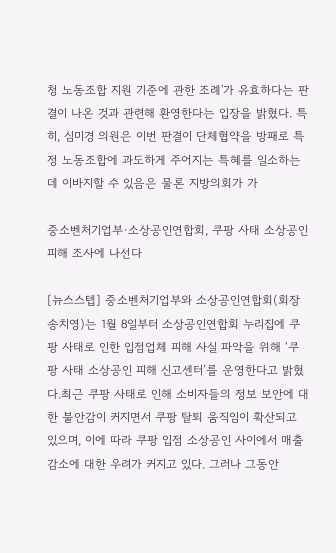청 노동조합 지원 기준에 관한 조례'가 유효하다는 판결이 나온 것과 관련해 환영한다는 입장을 밝혔다. 특히, 심미경 의원은 이번 판결이 단체협약을 방패로 특정 노동조합에 과도하게 주어지는 특혜를 일소하는 데 이바지할 수 있음은 물론 지방의회가 가

중소벤처기업부·소상공인연합회, 쿠팡 사태 소상공인 피해 조사에 나선다

[뉴스스텝] 중소벤처기업부와 소상공인연합회(회장 송치영)는 1월 8일부터 소상공인연합회 누리집에 쿠팡 사태로 인한 입점업체 피해 사실 파악을 위해 ‘쿠팡 사태 소상공인 피해 신고센터’를 운영한다고 밝혔다.최근 쿠팡 사태로 인해 소비자들의 정보 보안에 대한 불안감이 커지면서 쿠팡 탈퇴 움직임이 확산되고 있으며, 이에 따라 쿠팡 입점 소상공인 사이에서 매출 감소에 대한 우려가 커지고 있다. 그러나 그동안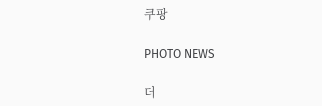쿠팡

PHOTO NEWS

더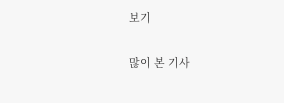보기

많이 본 기사